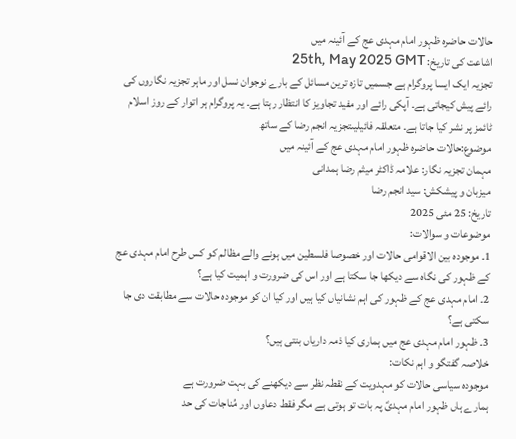حالات حاضرہ ظہور امام مہدی عج کے آئینہ میں
اشاعت کی تاریخ: 25th, May 2025 GMT
تجزیہ ایک ایسا پروگرام ہے جسمیں تازہ ترین مسائل کے بارے نوجوان نسل اور ماہر تجزیہ نگاروں کی رائے پیش کیجاتی ہے۔ آپکی رائے اور مفید تجاویز کا انتظار رہتا ہے۔ یہ پروگرام ہر اتوار کے روز اسلام ٹائمز پر نشر کیا جاتا ہے۔ متعلقہ فائیلیںتجزیہ انجم رضا کے ساتھ
موضوع:حالات حاضرہ ظہور امام مہدی عج کے آئینہ میں
مہمان تجزیہ نگار: علامہ ڈاکٹر میثم رضا ہمدانی
میزبان و پیشکش: سید انجم رضا
تاریخ: 25 مئی 2025
موضوعات و سوالات:
1۔ موجودہ بین الاقوامی حالات اور خصوصا فلسطین میں ہونے والے مظالم کو کس طرح امام مہدی عج کے ظہور کی نگاہ سے دیکھا جا سکتا ہے اور اس کی ضرورت و اہمیت کیا ہے؟
2۔ امام مہدی عج کے ظہور کی اہم نشانیاں کیا ہیں اور کیا ان کو موجودہ حالات سے مطابقت دی جا سکتی ہے؟
3۔ ظہور امام مہدی عج میں ہماری کیا ذمہ داریاں بنتی ہیں؟
خلاصہ گفتگو و اہم نکات:
موجودہ سیاسی حالات کو مہدویت کے نقطہ نظر سے دیکھنے کی بہت ضرورت ہے
ہمارے ہاں ظہور امام مہدیؑ پہ بات تو ہوتی ہے مگر فقط دعاوں اور مُناجات کی حد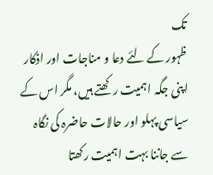تک
ظہور کے لئے دعا و مناجات اور اذکار اپنی جگہ اہمیت رکھتے ہیں، مگر اس کے سیاسی پہلو اور حالات حاضرہ کی نگاہ سے جاننا بہت اہمیت رکھتا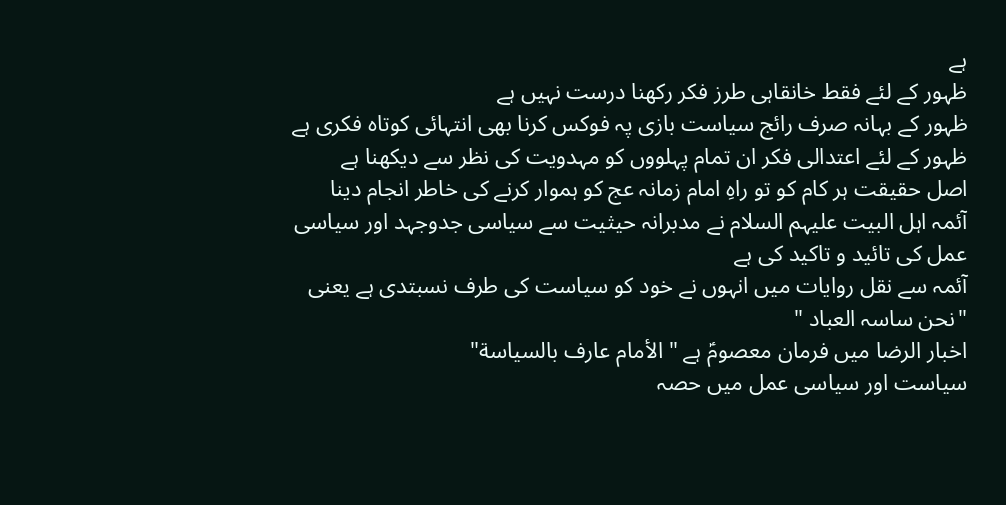ہے
ظہور کے لئے فقط خانقاہی طرز فکر رکھنا درست نہیں ہے
ظہور کے بہانہ صرف رائج سیاست بازی پہ فوکس کرنا بھی انتہائی کوتاہ فکری ہے
ظہور کے لئے اعتدالی فکر ان تمام پہلووں کو مہدویت کی نظر سے دیکھنا ہے
اصل حقیقت ہر کام کو تو راہِ امام زمانہ عج کو ہموار کرنے کی خاطر انجام دینا
آئمہ اہل البیت علیہم السلام نے مدبرانہ حیثیت سے سیاسی جدوجہد اور سیاسی عمل کی تائید و تاکید کی ہے
آئمہ سے نقل روایات میں انہوں نے خود کو سیاست کی طرف نسبتدی ہے یعنی "نحن ساسہ العباد "
اخبار الرضا میں فرمان معصومؑ ہے " الأمام عارف بالسياسة"
سیاست اور سیاسی عمل میں حصہ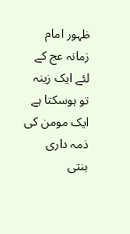ظہور امام زمانہ عج کے لئے ایک زینہ تو ہوسکتا ہے
ایک مومن کی ذمہ داری بنتی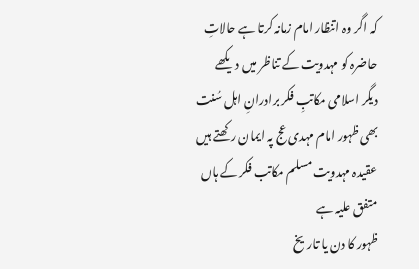کہ اگر وہ اتنظار امام زمانہ کرتا ہے حالاتِ حاضرہ کو مہدویت کے تناظر میں دیکھے
دیگر اسلامی مکاتبِ فکر برادرانِ اہل سُنت بھی ظہور امام مہدی عج پہ ایمان رکھتے ہیں
عقیدہ مہدویت مسلم مکاتب فکر کے ہاں متفق علیہ ہے
ظہور کا دن یا تاریخ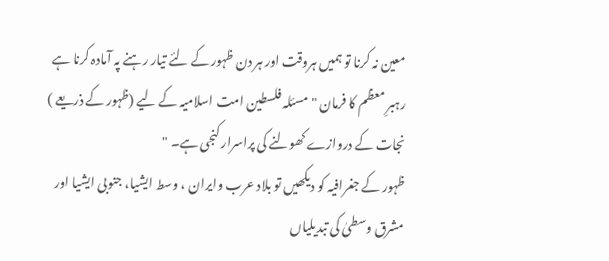معین نہ کرنا تو ہمیں ہروقت اور ہر دن ظہور کے لئے تیار رہنے پہ آمادہ کرنا ہے
رہبرِ معظم کا فرمان " مسئلہ فلسطین امت اسلامیہ کے لیے (ظہور کے ذریعے ) نجات کے دروازے کھولنے کی پراسرار کنجی ہے۔ "
ظہور کے جغرافیہ کو دیکھیں تو بلاد عرب وایران ، وسط ایشیا، جنوبی ایشیا اور مشرق وسطیٰ کی تبدیلیاں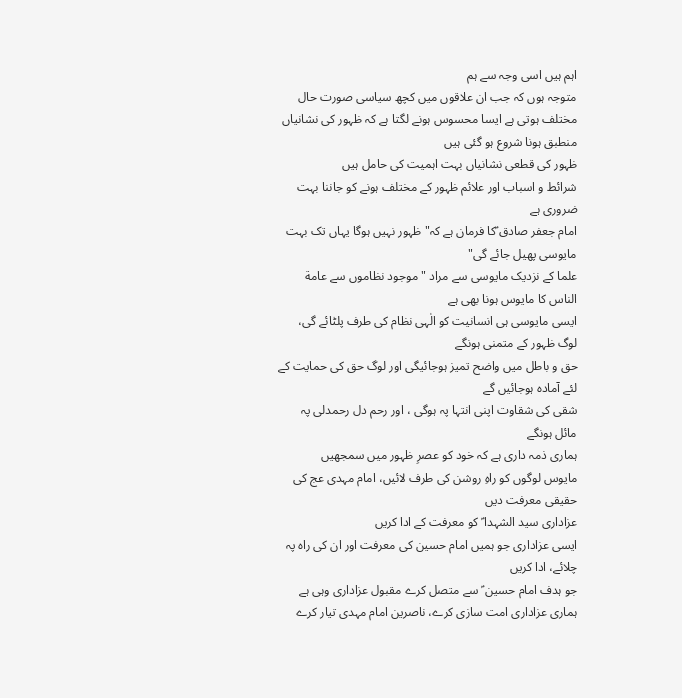اہم ہیں اسی وجہ سے ہم
متوجہ ہوں کہ جب ان علاقوں میں کچھ سیاسی صورت حال مختلف ہوتی ہے ایسا محسوس ہونے لگتا ہے کہ ظہور کی نشانیاں منطبق ہونا شروع ہو گئی ہیں
ظہور کی قطعی نشانیاں بہت اہمیت کی حامل ہیں
شرائط و اسباب اور علائم ظہور کے مختلف ہونے کو جاننا بہت ضروری ہے
امام جعفر صادق ؑکا فرمان ہے کہ" ظہور نہیں ہوگا یہاں تک بہت مایوسی پھیل جائے گی"
علما کے نزدیک مایوسی سے مراد " موجود نظاموں سے عامة الناس کا مایوس ہونا بھی ہے
ایسی مایوسی ہی انسانیت کو الٰہی نظام کی طرف پلٹائے گی، لوگ ظہور کے متمنی ہونگے
حق و باطل میں واضح تمیز ہوجائیگی اور لوگ حق کی حمایت کے لئے آمادہ ہوجائیں گے
شقی کی شقاوت اپنی انتہا پہ ہوگی ، اور رحم دل رحمدلی پہ مائل ہونگے
ہماری ذمہ داری ہے کہ خود کو عصرِ ظہور میں سمجھیں
مایوس لوگوں کو راہِ روشن کی طرف لائیں، امام مہدی عج کی حقیقی معرفت دیں
عزاداری سید الشہدا ؑ کو معرفت کے ادا کریں
ایسی عزاداری جو ہمیں امام حسین کی معرفت اور ان کی راہ پہ چلائے، ادا کریں
جو ہدف امام حسین ؑ سے متصل کرے مقبول عزاداری وہی ہے
ہماری عزاداری امت سازی کرے، ناصرین امام مہدی تیار کرے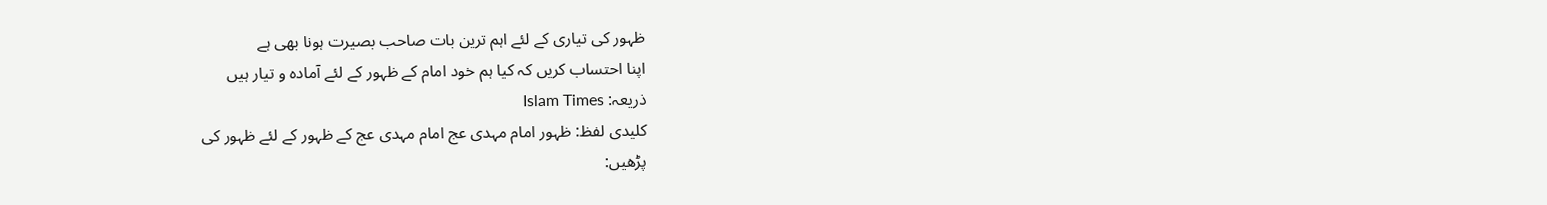ظہور کی تیاری کے لئے اہم ترین بات صاحب بصیرت ہونا بھی ہے
اپنا احتساب کریں کہ کیا ہم خود امام کے ظہور کے لئے آمادہ و تیار ہیں
ذریعہ: Islam Times
کلیدی لفظ: ظہور امام مہدی عج امام مہدی عج کے ظہور کے لئے ظہور کی
پڑھیں: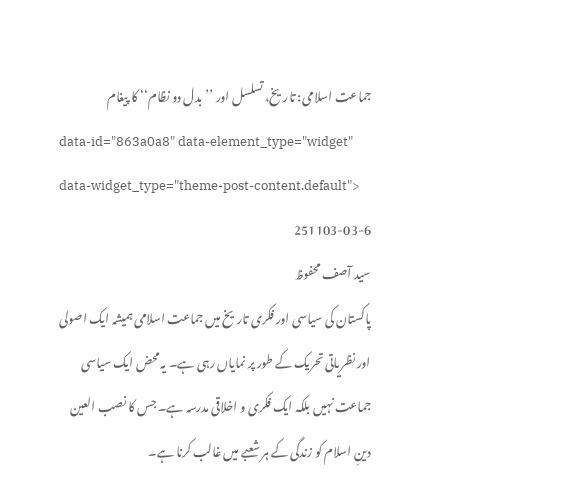جماعت اسلامی: تاریخ، تسلسل اور ’’بدل دو نظام‘‘ کا پیغام
data-id="863a0a8" data-element_type="widget" data-widget_type="theme-post-content.default">
251103-03-6
سید آصف محفوظ
پاکستان کی سیاسی اور فکری تاریخ میں جماعت اسلامی ہمیشہ ایک اصولی اور نظریاتی تحریک کے طور پر نمایاں رہی ہے۔ یہ محض ایک سیاسی جماعت نہیں بلکہ ایک فکری و اخلاقی مدرسہ ہے۔ جس کا نصب العین دینِ اسلام کو زندگی کے ہر شعبے میں غالب کرنا ہے۔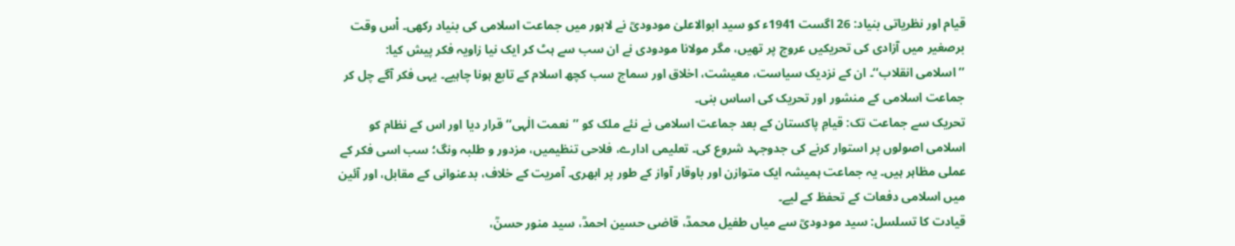قیام اور نظریاتی بنیاد: 26 اگست 1941ء کو سید ابوالاعلیٰ مودودیؒ نے لاہور میں جماعت اسلامی کی بنیاد رکھی۔ اْس وقت برصغیر میں آزادی کی تحریکیں عروج پر تھیں، مگر مولانا مودودی نے ان سب سے ہٹ کر ایک نیا زاویہ فکر پیش کیا: ’’اسلامی انقلاب‘‘۔ ان کے نزدیک سیاست، معیشت، اخلاق اور سماج سب کچھ اسلام کے تابع ہونا چاہیے۔ یہی فکر آگے چل کر جماعت اسلامی کے منشور اور تحریک کی اساس بنی۔
تحریک سے جماعت تک: قیامِ پاکستان کے بعد جماعت اسلامی نے نئے ملک کو ’’نعمت الٰہی‘‘ قرار دیا اور اس کے نظام کو اسلامی اصولوں پر استوار کرنے کی جدوجہد شروع کی۔ تعلیمی ادارے، فلاحی تنظیمیں، مزدور و طلبہ ونگ؛ سب اسی فکر کے عملی مظاہر ہیں۔ یہ جماعت ہمیشہ ایک متوازن اور باوقار آواز کے طور پر ابھری۔ آمریت کے خلاف، بدعنوانی کے مقابل، اور آئین میں اسلامی دفعات کے تحفظ کے لیے۔
قیادت کا تسلسل: سید مودودیؒ سے میاں طفیل محمدؒ، قاضی حسین احمدؒ، سید منور حسنؒ،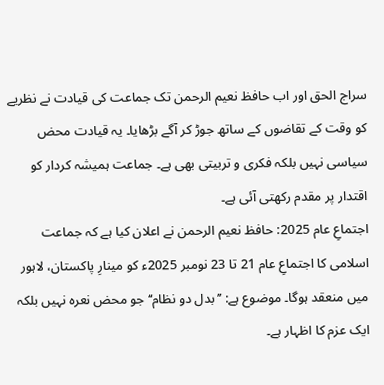سراج الحق اور اب حافظ نعیم الرحمن تک جماعت کی قیادت نے نظریے کو وقت کے تقاضوں کے ساتھ جوڑ کر آگے بڑھایا۔ یہ قیادت محض سیاسی نہیں بلکہ فکری و تربیتی بھی ہے۔ جماعت ہمیشہ کردار کو اقتدار پر مقدم رکھتی آئی ہے۔
اجتماعِ عام 2025: حافظ نعیم الرحمن نے اعلان کیا ہے کہ جماعت اسلامی کا اجتماعِ عام 21 تا 23 نومبر 2025ء کو مینارِ پاکستان، لاہور میں منعقد ہوگا۔ موضوع ہے: ’’بدل دو نظام‘‘ جو محض نعرہ نہیں بلکہ ایک عزم کا اظہار ہے۔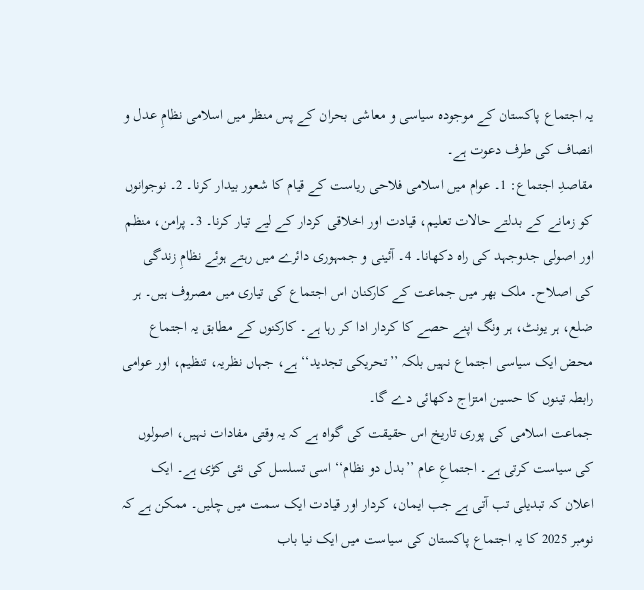یہ اجتماع پاکستان کے موجودہ سیاسی و معاشی بحران کے پس منظر میں اسلامی نظامِ عدل و انصاف کی طرف دعوت ہے۔
مقاصدِ اجتماع: 1۔ عوام میں اسلامی فلاحی ریاست کے قیام کا شعور بیدار کرنا۔ 2۔ نوجوانوں کو زمانے کے بدلتے حالات تعلیم، قیادت اور اخلاقی کردار کے لیے تیار کرنا۔ 3۔ پرامن، منظم اور اصولی جدوجہد کی راہ دکھانا۔ 4۔ آئینی و جمہوری دائرے میں رہتے ہوئے نظامِ زندگی کی اصلاح۔ ملک بھر میں جماعت کے کارکنان اس اجتماع کی تیاری میں مصروف ہیں۔ ہر ضلع، ہر یونٹ، ہر ونگ اپنے حصے کا کردار ادا کر رہا ہے۔ کارکنوں کے مطابق یہ اجتماع محض ایک سیاسی اجتماع نہیں بلکہ ’’تحریکی تجدید‘‘ ہے، جہاں نظریہ، تنظیم، اور عوامی رابطہ تینوں کا حسین امتزاج دکھائی دے گا۔
جماعت اسلامی کی پوری تاریخ اس حقیقت کی گواہ ہے کہ یہ وقتی مفادات نہیں، اصولوں کی سیاست کرتی ہے۔ اجتماعِ عام ’’بدل دو نظام‘‘ اسی تسلسل کی نئی کڑی ہے۔ ایک اعلان کہ تبدیلی تب آتی ہے جب ایمان، کردار اور قیادت ایک سمت میں چلیں۔ ممکن ہے کہ نومبر 2025 کا یہ اجتماع پاکستان کی سیاست میں ایک نیا باب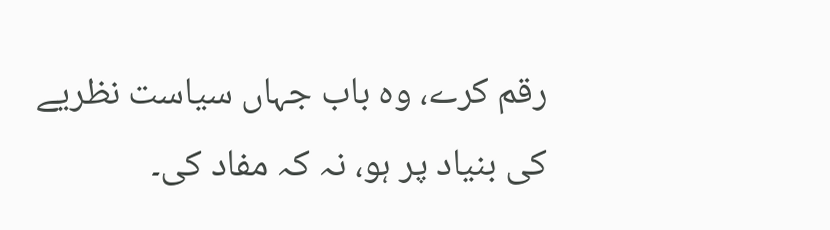رقم کرے، وہ باب جہاں سیاست نظریے کی بنیاد پر ہو، نہ کہ مفاد کی۔